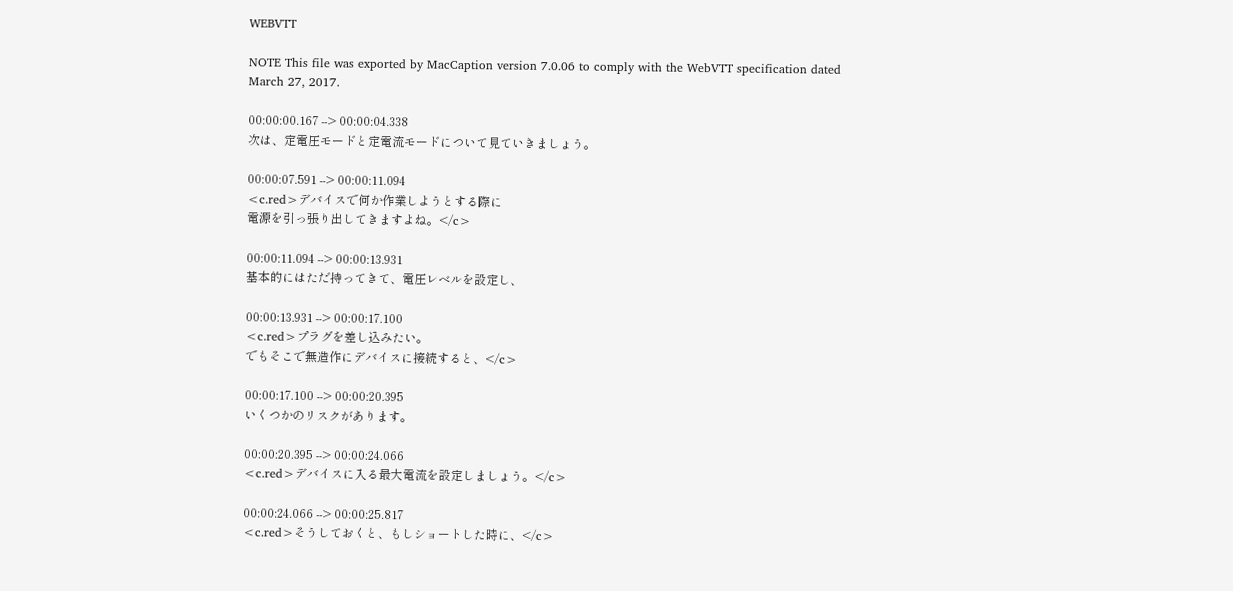WEBVTT

NOTE This file was exported by MacCaption version 7.0.06 to comply with the WebVTT specification dated March 27, 2017.

00:00:00.167 --> 00:00:04.338
次は、定電圧モードと定電流モードについて見ていきましょう。

00:00:07.591 --> 00:00:11.094
<c.red>デバイスで何か作業しようとする際に
電源を引っ張り出してきますよね。</c>

00:00:11.094 --> 00:00:13.931
基本的にはただ持ってきて、電圧レベルを設定し、

00:00:13.931 --> 00:00:17.100
<c.red>プラグを差し込みたい。
でもそこで無造作にデバイスに接続すると、</c>

00:00:17.100 --> 00:00:20.395
いくつかのリスクがあります。

00:00:20.395 --> 00:00:24.066
<c.red>デバイスに入る最大電流を設定しましょう。</c>

00:00:24.066 --> 00:00:25.817
<c.red>そうしておくと、もしショートした時に、</c>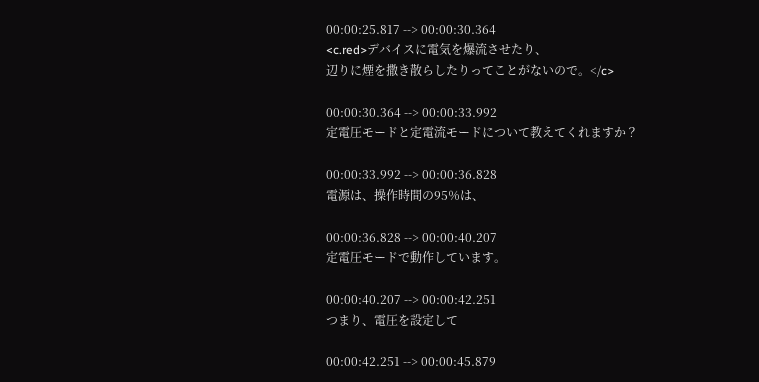00:00:25.817 --> 00:00:30.364
<c.red>デバイスに電気を爆流させたり、
辺りに煙を撒き散らしたりってことがないので。</c>

00:00:30.364 --> 00:00:33.992
定電圧モードと定電流モードについて教えてくれますか？

00:00:33.992 --> 00:00:36.828
電源は、操作時間の95％は、

00:00:36.828 --> 00:00:40.207
定電圧モードで動作しています。

00:00:40.207 --> 00:00:42.251
つまり、電圧を設定して

00:00:42.251 --> 00:00:45.879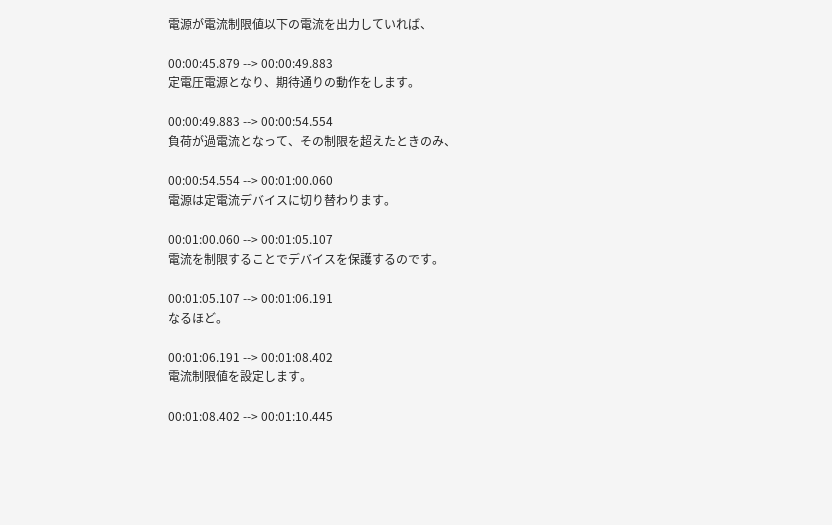電源が電流制限値以下の電流を出力していれば、

00:00:45.879 --> 00:00:49.883
定電圧電源となり、期待通りの動作をします。

00:00:49.883 --> 00:00:54.554
負荷が過電流となって、その制限を超えたときのみ、

00:00:54.554 --> 00:01:00.060
電源は定電流デバイスに切り替わります。

00:01:00.060 --> 00:01:05.107
電流を制限することでデバイスを保護するのです。

00:01:05.107 --> 00:01:06.191
なるほど。

00:01:06.191 --> 00:01:08.402
電流制限値を設定します。

00:01:08.402 --> 00:01:10.445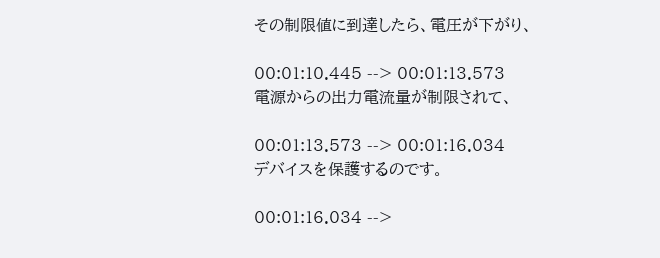その制限値に到達したら、電圧が下がり、

00:01:10.445 --> 00:01:13.573
電源からの出力電流量が制限されて、

00:01:13.573 --> 00:01:16.034
デバイスを保護するのです。

00:01:16.034 -->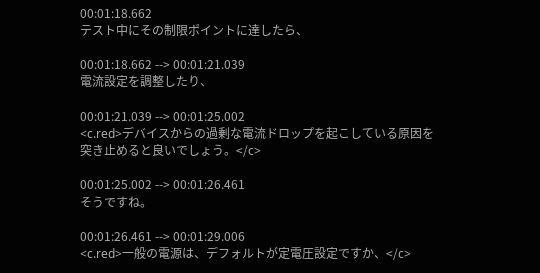00:01:18.662
テスト中にその制限ポイントに達したら、

00:01:18.662 --> 00:01:21.039
電流設定を調整したり、

00:01:21.039 --> 00:01:25.002
<c.red>デバイスからの過剰な電流ドロップを起こしている原因を
突き止めると良いでしょう。</c>

00:01:25.002 --> 00:01:26.461
そうですね。

00:01:26.461 --> 00:01:29.006
<c.red>一般の電源は、デフォルトが定電圧設定ですか、</c>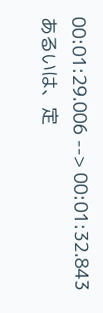00:01:29.006 --> 00:01:32.843
あるいは、定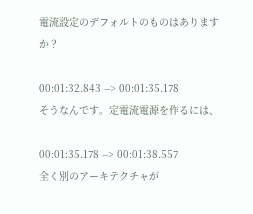電流設定のデフォルトのものはありますか？

00:01:32.843 --> 00:01:35.178
そうなんです。定電流電源を作るには、

00:01:35.178 --> 00:01:38.557
全く別のアーキテクチャが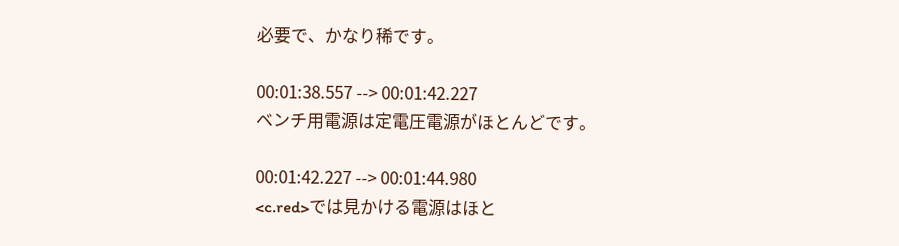必要で、かなり稀です。

00:01:38.557 --> 00:01:42.227
ベンチ用電源は定電圧電源がほとんどです。

00:01:42.227 --> 00:01:44.980
<c.red>では見かける電源はほと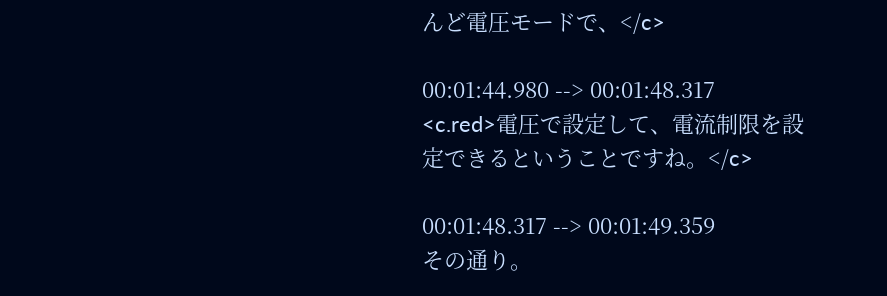んど電圧モードで、</c>

00:01:44.980 --> 00:01:48.317
<c.red>電圧で設定して、電流制限を設定できるということですね。</c>

00:01:48.317 --> 00:01:49.359
その通り。